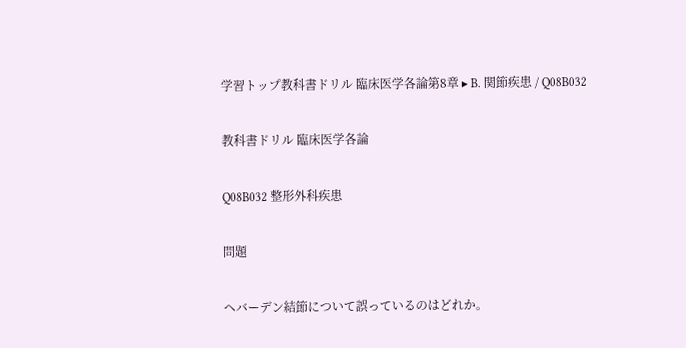学習トップ教科書ドリル 臨床医学各論第8章 ▸ B. 関節疾患 / Q08B032

教科書ドリル 臨床医学各論

Q08B032 整形外科疾患

問題

ヘバーデン結節について誤っているのはどれか。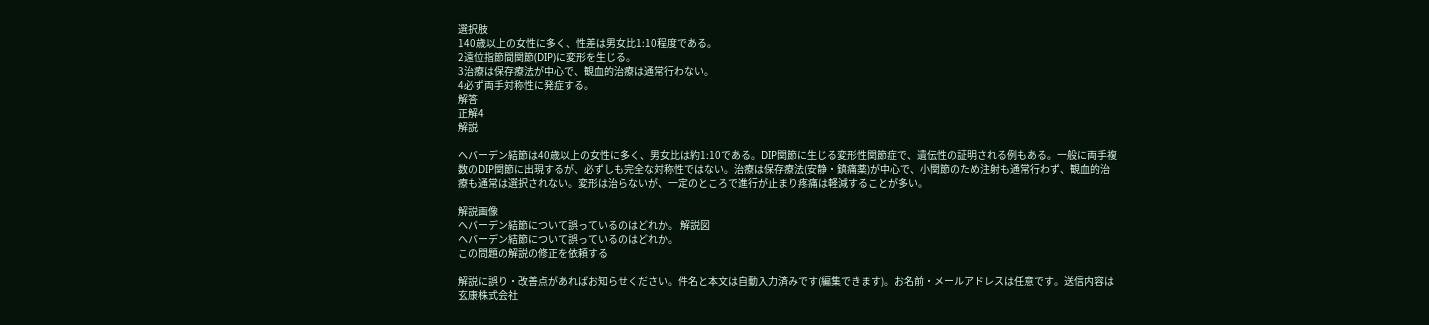選択肢
140歳以上の女性に多く、性差は男女比1:10程度である。
2遠位指節間関節(DIP)に変形を生じる。
3治療は保存療法が中心で、観血的治療は通常行わない。
4必ず両手対称性に発症する。
解答
正解4
解説

ヘバーデン結節は40歳以上の女性に多く、男女比は約1:10である。DIP関節に生じる変形性関節症で、遺伝性の証明される例もある。一般に両手複数のDIP関節に出現するが、必ずしも完全な対称性ではない。治療は保存療法(安静・鎮痛薬)が中心で、小関節のため注射も通常行わず、観血的治療も通常は選択されない。変形は治らないが、一定のところで進行が止まり疼痛は軽減することが多い。

解説画像
ヘバーデン結節について誤っているのはどれか。 解説図
ヘバーデン結節について誤っているのはどれか。
この問題の解説の修正を依頼する

解説に誤り・改善点があればお知らせください。件名と本文は自動入力済みです(編集できます)。お名前・メールアドレスは任意です。送信内容は玄康株式会社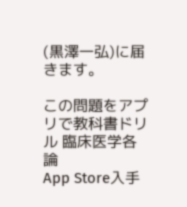(黒澤一弘)に届きます。

この問題をアプリで教科書ドリル 臨床医学各論
App Store入手